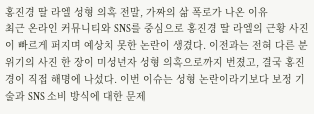홍진경 딸 라엘 성형 의혹 전말, 가짜의 삶 폭로가 나온 이유
최근 온라인 커뮤니티와 SNS를 중심으로 홍진경 딸 라엘의 근황 사진이 빠르게 퍼지며 예상치 못한 논란이 생겼다. 이전과는 전혀 다른 분위기의 사진 한 장이 미성년자 성형 의혹으로까지 번졌고, 결국 홍진경이 직접 해명에 나섰다. 이번 이슈는 성형 논란이라기보다 보정 기술과 SNS 소비 방식에 대한 문제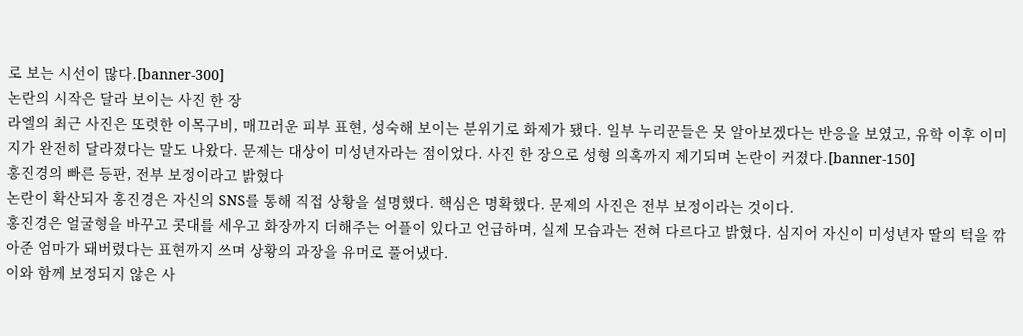로 보는 시선이 많다.[banner-300]
논란의 시작은 달라 보이는 사진 한 장
라엘의 최근 사진은 또렷한 이목구비, 매끄러운 피부 표현, 성숙해 보이는 분위기로 화제가 됐다. 일부 누리꾼들은 못 알아보겠다는 반응을 보였고, 유학 이후 이미지가 완전히 달라졌다는 말도 나왔다. 문제는 대상이 미성년자라는 점이었다. 사진 한 장으로 성형 의혹까지 제기되며 논란이 커졌다.[banner-150]
홍진경의 빠른 등판, 전부 보정이라고 밝혔다
논란이 확산되자 홍진경은 자신의 SNS를 통해 직접 상황을 설명했다. 핵심은 명확했다. 문제의 사진은 전부 보정이라는 것이다.
홍진경은 얼굴형을 바꾸고 콧대를 세우고 화장까지 더해주는 어플이 있다고 언급하며, 실제 모습과는 전혀 다르다고 밝혔다. 심지어 자신이 미성년자 딸의 턱을 깎아준 엄마가 돼버렸다는 표현까지 쓰며 상황의 과장을 유머로 풀어냈다.
이와 함께 보정되지 않은 사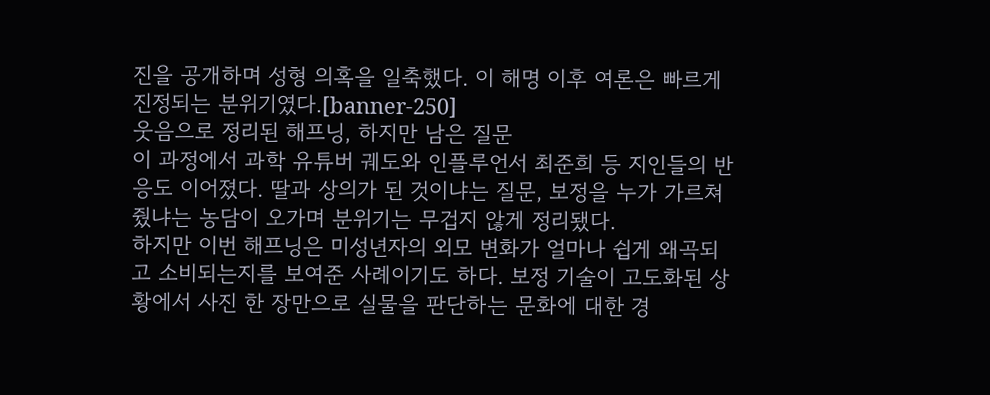진을 공개하며 성형 의혹을 일축했다. 이 해명 이후 여론은 빠르게 진정되는 분위기였다.[banner-250]
웃음으로 정리된 해프닝, 하지만 남은 질문
이 과정에서 과학 유튜버 궤도와 인플루언서 최준희 등 지인들의 반응도 이어졌다. 딸과 상의가 된 것이냐는 질문, 보정을 누가 가르쳐줬냐는 농담이 오가며 분위기는 무겁지 않게 정리됐다.
하지만 이번 해프닝은 미성년자의 외모 변화가 얼마나 쉽게 왜곡되고 소비되는지를 보여준 사례이기도 하다. 보정 기술이 고도화된 상황에서 사진 한 장만으로 실물을 판단하는 문화에 대한 경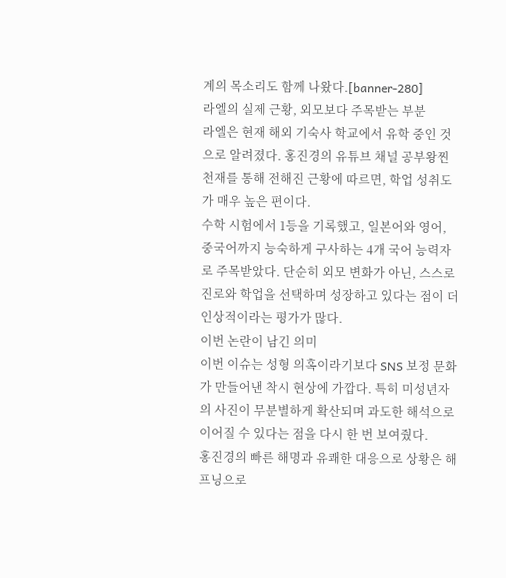계의 목소리도 함께 나왔다.[banner-280]
라엘의 실제 근황, 외모보다 주목받는 부분
라엘은 현재 해외 기숙사 학교에서 유학 중인 것으로 알려졌다. 홍진경의 유튜브 채널 공부왕찐천재를 통해 전해진 근황에 따르면, 학업 성취도가 매우 높은 편이다.
수학 시험에서 1등을 기록했고, 일본어와 영어, 중국어까지 능숙하게 구사하는 4개 국어 능력자로 주목받았다. 단순히 외모 변화가 아닌, 스스로 진로와 학업을 선택하며 성장하고 있다는 점이 더 인상적이라는 평가가 많다.
이번 논란이 남긴 의미
이번 이슈는 성형 의혹이라기보다 SNS 보정 문화가 만들어낸 착시 현상에 가깝다. 특히 미성년자의 사진이 무분별하게 확산되며 과도한 해석으로 이어질 수 있다는 점을 다시 한 번 보여줬다.
홍진경의 빠른 해명과 유쾌한 대응으로 상황은 해프닝으로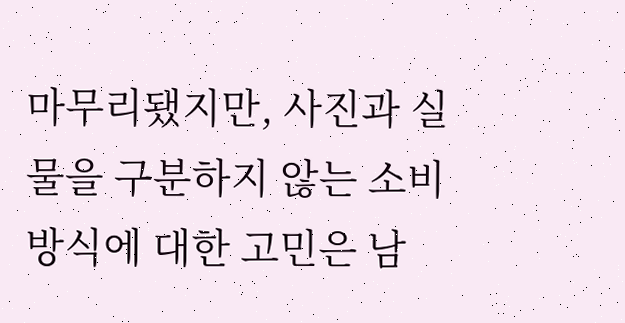마무리됐지만, 사진과 실물을 구분하지 않는 소비 방식에 대한 고민은 남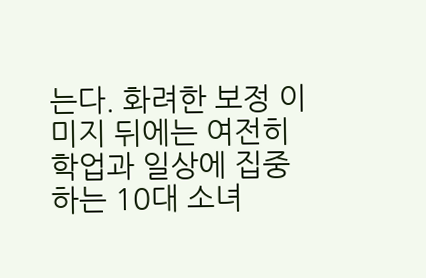는다. 화려한 보정 이미지 뒤에는 여전히 학업과 일상에 집중하는 10대 소녀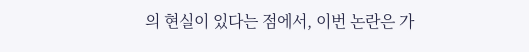의 현실이 있다는 점에서, 이번 논란은 가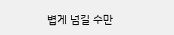볍게 넘길 수만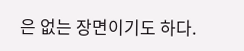은 없는 장면이기도 하다.